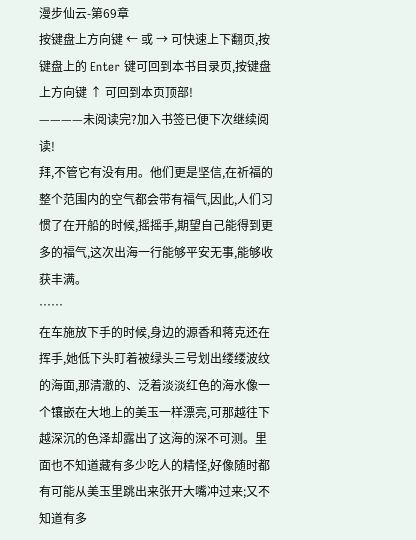漫步仙云-第69章
按键盘上方向键 ← 或 → 可快速上下翻页,按键盘上的 Enter 键可回到本书目录页,按键盘上方向键 ↑ 可回到本页顶部!
————未阅读完?加入书签已便下次继续阅读!
拜,不管它有没有用。他们更是坚信,在祈福的整个范围内的空气都会带有福气,因此,人们习惯了在开船的时候,摇摇手,期望自己能得到更多的福气,这次出海一行能够平安无事,能够收获丰满。
……
在车施放下手的时候,身边的源香和蒋克还在挥手,她低下头盯着被绿头三号划出缕缕波纹的海面,那清澈的、泛着淡淡红色的海水像一个镶嵌在大地上的美玉一样漂亮,可那越往下越深沉的色泽却露出了这海的深不可测。里面也不知道藏有多少吃人的精怪,好像随时都有可能从美玉里跳出来张开大嘴冲过来;又不知道有多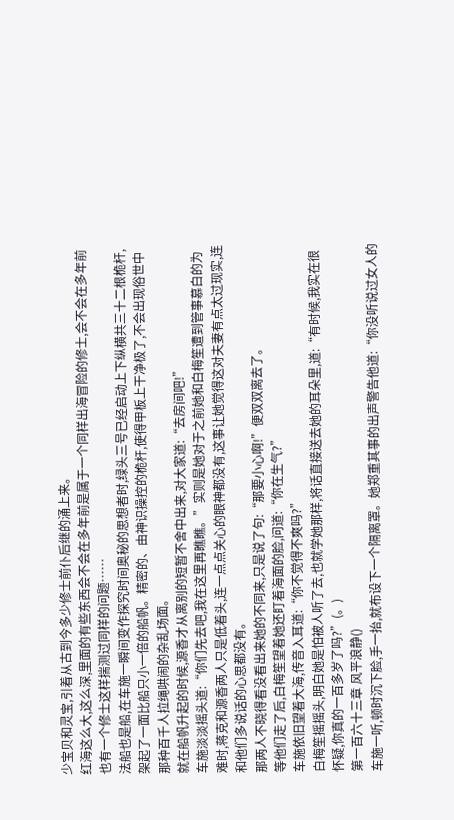少宝贝和灵宝,引着从古到今多少修士前仆后继的涌上来。
红海这么大,这么深,里面的有些东西会不会在多年前是属于一个同样出海冒险的修士,会不会在多年前也有一个修士这样揣测过同样的问题……
法船也是船,在车施一瞬间变作探究时间奥秘的思想者时,绿头三号已经启动上下纵横共三十二根桅杆,架起了一面比船只小一倍的船帆。精密的、由神识操控的桅杆,使得甲板上干净极了,不会出现俗世中那种百千人拉绳哄闹的杂乱场面。
就在船帆升起的时候,源香才从离别的短暂不舍中出来,对大家道:“去房间吧!”
车施淡淡摇头道:“你们先去吧,我在这里再瞧瞧。”实则是她对于之前她和白梅笙遭到管事慕白的为难时,蒋克和源香两人只是低着头,连一点点关心的眼神都没有,这事让她觉得这对夫妻有点太过现实,连和他们多说话的心思都没有。
那两人不晓得看没看出来她的不同来,只是说了句:“那要小心啊!”便双双离去了。
等他们走了后,白梅笙望着她还盯着海面的脸,问道:“你在生气?”
车施依旧望着大海,传音入耳道:“你不觉得不爽吗?”
白梅笙摇摇头,明白她是怕被人听了去,也就学她那样,将话直接送去她的耳朵里,道:“有时候,我实在很怀疑,你真的一百多岁了吗?”(。)
第一百六十三章 风平浪静()
车施一听,顿时沉下脸,手一抬,就布设下一个隔离罩。她郑重其事的出声警告他道:“你没听说过女人的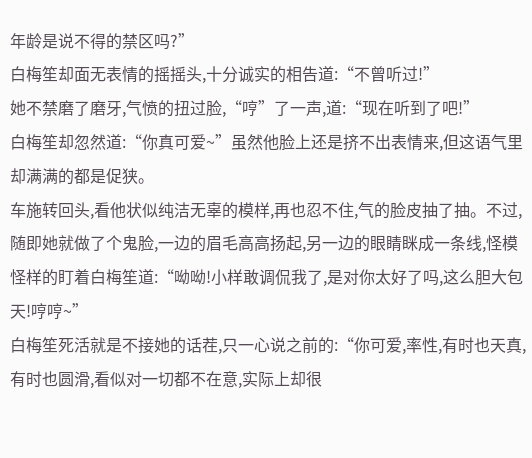年龄是说不得的禁区吗?”
白梅笙却面无表情的摇摇头,十分诚实的相告道:“不曾听过!”
她不禁磨了磨牙,气愤的扭过脸,“哼”了一声,道:“现在听到了吧!”
白梅笙却忽然道:“你真可爱~”虽然他脸上还是挤不出表情来,但这语气里却满满的都是促狭。
车施转回头,看他状似纯洁无辜的模样,再也忍不住,气的脸皮抽了抽。不过,随即她就做了个鬼脸,一边的眉毛高高扬起,另一边的眼睛眯成一条线,怪模怪样的盯着白梅笙道:“呦呦!小样敢调侃我了,是对你太好了吗,这么胆大包天!哼哼~”
白梅笙死活就是不接她的话茬,只一心说之前的:“你可爱,率性,有时也天真,有时也圆滑,看似对一切都不在意,实际上却很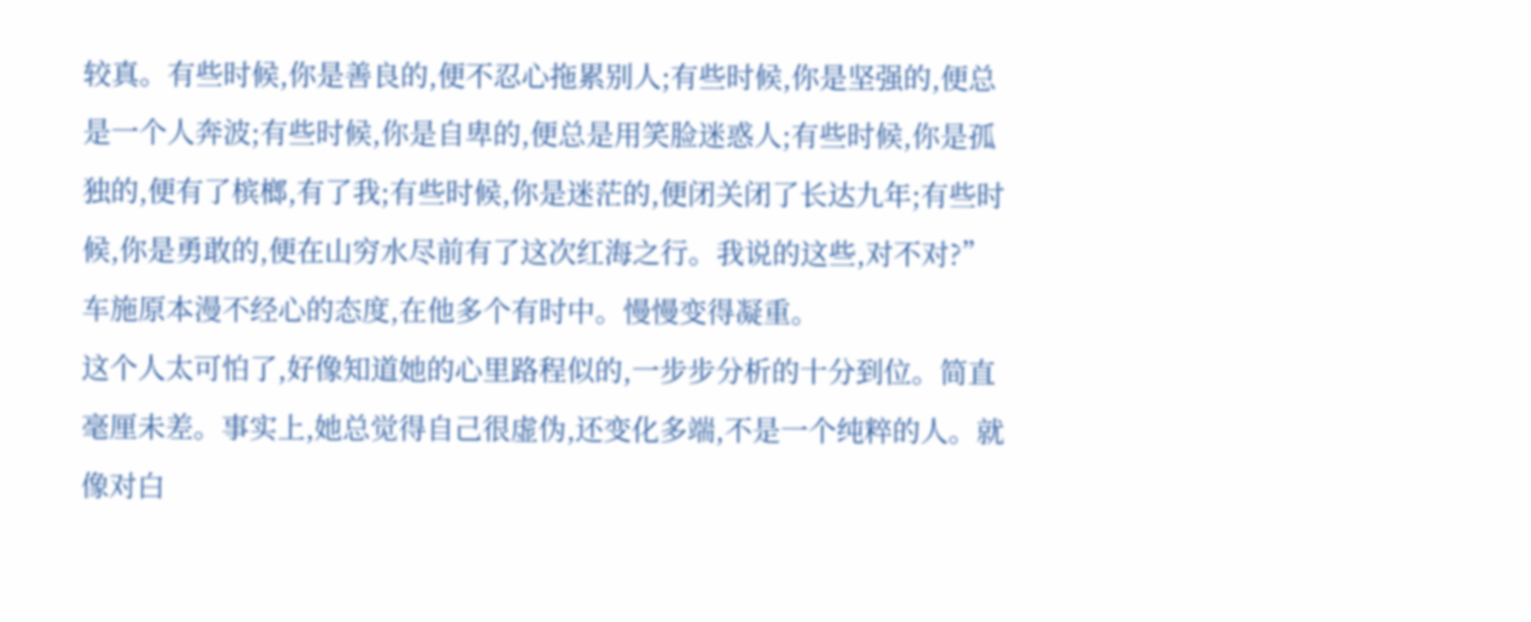较真。有些时候,你是善良的,便不忍心拖累别人;有些时候,你是坚强的,便总是一个人奔波;有些时候,你是自卑的,便总是用笑脸迷惑人;有些时候,你是孤独的,便有了槟榔,有了我;有些时候,你是迷茫的,便闭关闭了长达九年;有些时候,你是勇敢的,便在山穷水尽前有了这次红海之行。我说的这些,对不对?”
车施原本漫不经心的态度,在他多个有时中。慢慢变得凝重。
这个人太可怕了,好像知道她的心里路程似的,一步步分析的十分到位。简直毫厘未差。事实上,她总觉得自己很虚伪,还变化多端,不是一个纯粹的人。就像对白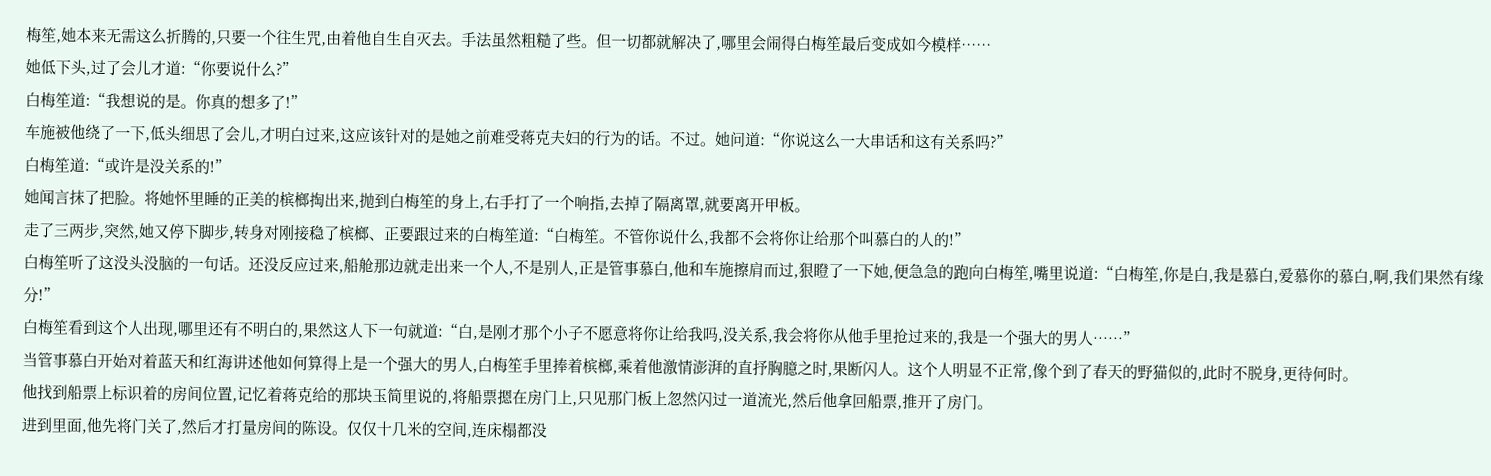梅笙,她本来无需这么折腾的,只要一个往生咒,由着他自生自灭去。手法虽然粗糙了些。但一切都就解决了,哪里会闹得白梅笙最后变成如今模样……
她低下头,过了会儿才道:“你要说什么?”
白梅笙道:“我想说的是。你真的想多了!”
车施被他绕了一下,低头细思了会儿,才明白过来,这应该针对的是她之前难受蒋克夫妇的行为的话。不过。她问道:“你说这么一大串话和这有关系吗?”
白梅笙道:“或许是没关系的!”
她闻言抹了把脸。将她怀里睡的正美的槟榔掏出来,抛到白梅笙的身上,右手打了一个响指,去掉了隔离罩,就要离开甲板。
走了三两步,突然,她又停下脚步,转身对刚接稳了槟榔、正要跟过来的白梅笙道:“白梅笙。不管你说什么,我都不会将你让给那个叫慕白的人的!”
白梅笙听了这没头没脑的一句话。还没反应过来,船舱那边就走出来一个人,不是别人,正是管事慕白,他和车施擦肩而过,狠瞪了一下她,便急急的跑向白梅笙,嘴里说道:“白梅笙,你是白,我是慕白,爱慕你的慕白,啊,我们果然有缘分!”
白梅笙看到这个人出现,哪里还有不明白的,果然这人下一句就道:“白,是刚才那个小子不愿意将你让给我吗,没关系,我会将你从他手里抢过来的,我是一个强大的男人……”
当管事慕白开始对着蓝天和红海讲述他如何算得上是一个强大的男人,白梅笙手里捧着槟榔,乘着他激情澎湃的直抒胸臆之时,果断闪人。这个人明显不正常,像个到了春天的野猫似的,此时不脱身,更待何时。
他找到船票上标识着的房间位置,记忆着蒋克给的那块玉简里说的,将船票摁在房门上,只见那门板上忽然闪过一道流光,然后他拿回船票,推开了房门。
进到里面,他先将门关了,然后才打量房间的陈设。仅仅十几米的空间,连床榻都没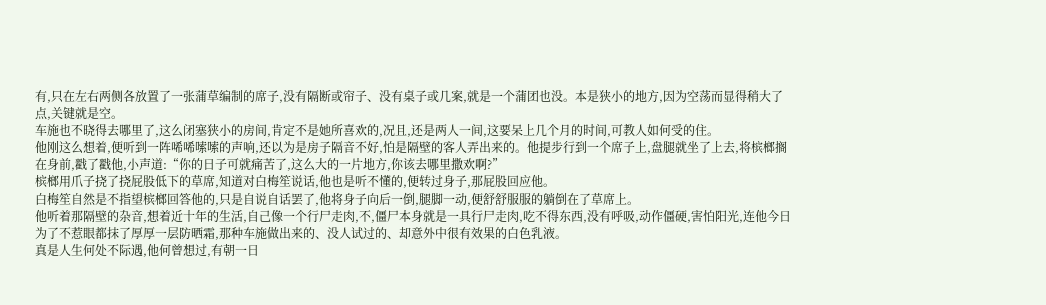有,只在左右两侧各放置了一张蒲草编制的席子,没有隔断或帘子、没有桌子或几案,就是一个蒲团也没。本是狭小的地方,因为空荡而显得稍大了点,关键就是空。
车施也不晓得去哪里了,这么闭塞狭小的房间,肯定不是她所喜欢的,况且,还是两人一间,这要呆上几个月的时间,可教人如何受的住。
他刚这么想着,便听到一阵唏唏嗦嗦的声响,还以为是房子隔音不好,怕是隔壁的客人弄出来的。他提步行到一个席子上,盘腿就坐了上去,将槟榔搁在身前,戳了戳他,小声道:“你的日子可就痛苦了,这么大的一片地方,你该去哪里撒欢啊?”
槟榔用爪子挠了挠屁股低下的草席,知道对白梅笙说话,他也是听不懂的,便转过身子,那屁股回应他。
白梅笙自然是不指望槟榔回答他的,只是自说自话罢了,他将身子向后一倒,腿脚一动,便舒舒服服的躺倒在了草席上。
他听着那隔壁的杂音,想着近十年的生活,自己像一个行尸走肉,不,僵尸本身就是一具行尸走肉,吃不得东西,没有呼吸,动作僵硬,害怕阳光,连他今日为了不惹眼都抹了厚厚一层防晒霜,那种车施做出来的、没人试过的、却意外中很有效果的白色乳液。
真是人生何处不际遇,他何曾想过,有朝一日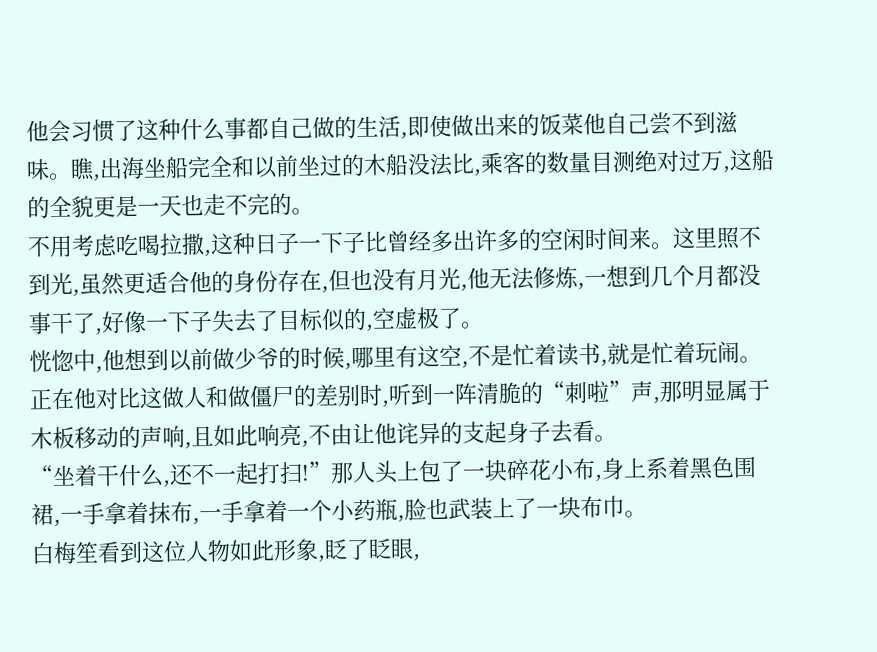他会习惯了这种什么事都自己做的生活,即使做出来的饭菜他自己尝不到滋味。瞧,出海坐船完全和以前坐过的木船没法比,乘客的数量目测绝对过万,这船的全貌更是一天也走不完的。
不用考虑吃喝拉撒,这种日子一下子比曾经多出许多的空闲时间来。这里照不到光,虽然更适合他的身份存在,但也没有月光,他无法修炼,一想到几个月都没事干了,好像一下子失去了目标似的,空虚极了。
恍惚中,他想到以前做少爷的时候,哪里有这空,不是忙着读书,就是忙着玩闹。
正在他对比这做人和做僵尸的差别时,听到一阵清脆的“刺啦”声,那明显属于木板移动的声响,且如此响亮,不由让他诧异的支起身子去看。
“坐着干什么,还不一起打扫!”那人头上包了一块碎花小布,身上系着黑色围裙,一手拿着抹布,一手拿着一个小药瓶,脸也武装上了一块布巾。
白梅笙看到这位人物如此形象,眨了眨眼,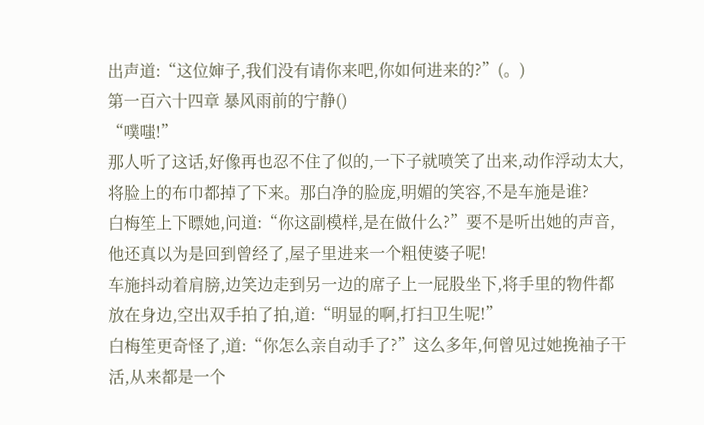出声道:“这位婶子,我们没有请你来吧,你如何进来的?”(。)
第一百六十四章 暴风雨前的宁静()
“噗嗤!”
那人听了这话,好像再也忍不住了似的,一下子就喷笑了出来,动作浮动太大,将脸上的布巾都掉了下来。那白净的脸庞,明媚的笑容,不是车施是谁?
白梅笙上下瞟她,问道:“你这副模样,是在做什么?”要不是听出她的声音,他还真以为是回到曾经了,屋子里进来一个粗使婆子呢!
车施抖动着肩膀,边笑边走到另一边的席子上一屁股坐下,将手里的物件都放在身边,空出双手拍了拍,道:“明显的啊,打扫卫生呢!”
白梅笙更奇怪了,道:“你怎么亲自动手了?”这么多年,何曾见过她挽袖子干活,从来都是一个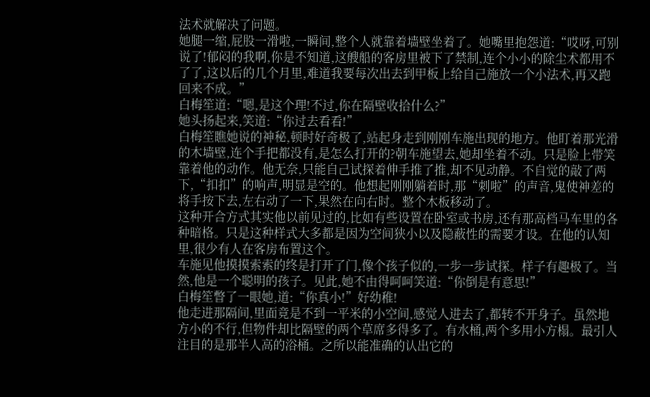法术就解决了问题。
她腿一缩,屁股一滑啦,一瞬间,整个人就靠着墙壁坐着了。她嘴里抱怨道:“哎呀,可别说了!郁闷的我啊,你是不知道,这艘船的客房里被下了禁制,连个小小的除尘术都用不了了,这以后的几个月里,难道我要每次出去到甲板上给自己施放一个小法术,再又跑回来不成。”
白梅笙道:“嗯,是这个理!不过,你在隔壁收拾什么?”
她头扬起来,笑道:“你过去看看!”
白梅笙瞧她说的神秘,顿时好奇极了,站起身走到刚刚车施出现的地方。他盯着那光滑的木墙壁,连个手把都没有,是怎么打开的?朝车施望去,她却坐着不动。只是脸上带笑靠着他的动作。他无奈,只能自己试探着伸手推了推,却不见动静。不自觉的敲了两下,“扣扣”的响声,明显是空的。他想起刚刚躺着时,那“刺啦”的声音,鬼使神差的将手按下去,左右动了一下,果然在向右时。整个木板移动了。
这种开合方式其实他以前见过的,比如有些设置在卧室或书房,还有那高档马车里的各种暗格。只是这种样式大多都是因为空间狭小以及隐蔽性的需要才设。在他的认知里,很少有人在客房布置这个。
车施见他摸摸索索的终是打开了门,像个孩子似的,一步一步试探。样子有趣极了。当然,他是一个聪明的孩子。见此,她不由得呵呵笑道:“你倒是有意思!”
白梅笙瞥了一眼她,道:“你真小!”好幼稚!
他走进那隔间,里面竟是不到一平米的小空间,感觉人进去了,都转不开身子。虽然地方小的不行,但物件却比隔壁的两个草席多得多了。有水桶,两个多用小方榻。最引人注目的是那半人高的浴桶。之所以能准确的认出它的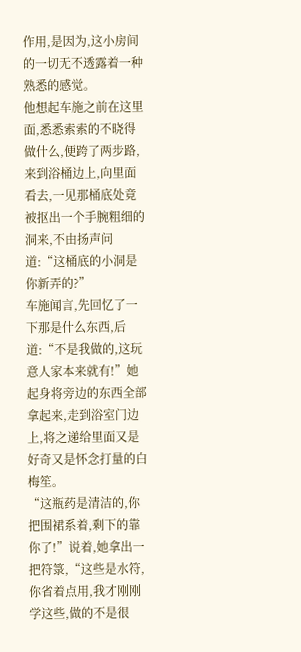作用,是因为,这小房间的一切无不透露着一种熟悉的感觉。
他想起车施之前在这里面,悉悉索索的不晓得做什么,便跨了两步路,来到浴桶边上,向里面看去,一见那桶底处竟被抠出一个手腕粗细的洞来,不由扬声问道:“这桶底的小洞是你新弄的?”
车施闻言,先回忆了一下那是什么东西,后道:“不是我做的,这玩意人家本来就有!”她起身将旁边的东西全部拿起来,走到浴室门边上,将之递给里面又是好奇又是怀念打量的白梅笙。
“这瓶药是清洁的,你把围裙系着,剩下的靠你了!”说着,她拿出一把符箓,“这些是水符,你省着点用,我才刚刚学这些,做的不是很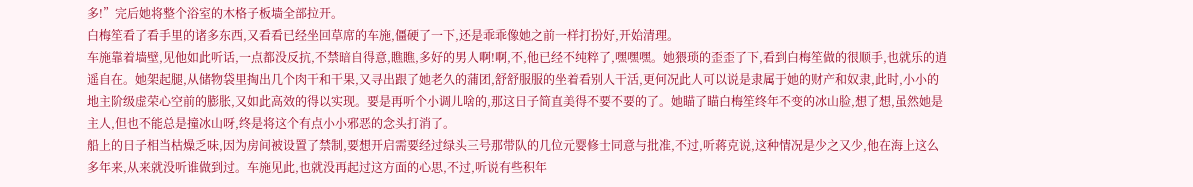多!”完后她将整个浴室的木格子板墙全部拉开。
白梅笙看了看手里的诸多东西,又看看已经坐回草席的车施,僵硬了一下,还是乖乖像她之前一样打扮好,开始清理。
车施靠着墙壁,见他如此听话,一点都没反抗,不禁暗自得意,瞧瞧,多好的男人啊!啊,不,他已经不纯粹了,嘿嘿嘿。她猥琐的歪歪了下,看到白梅笙做的很顺手,也就乐的逍遥自在。她架起腿,从储物袋里掏出几个肉干和干果,又寻出跟了她老久的蒲团,舒舒服服的坐着看别人干活,更何况此人可以说是隶属于她的财产和奴隶,此时,小小的地主阶级虚荣心空前的膨胀,又如此高效的得以实现。要是再听个小调儿啥的,那这日子简直美得不要不要的了。她瞄了瞄白梅笙终年不变的冰山脸,想了想,虽然她是主人,但也不能总是撞冰山呀,终是将这个有点小小邪恶的念头打消了。
船上的日子相当枯燥乏味,因为房间被设置了禁制,要想开启需要经过绿头三号那带队的几位元婴修士同意与批准,不过,听蒋克说,这种情况是少之又少,他在海上这么多年来,从来就没听谁做到过。车施见此,也就没再起过这方面的心思,不过,听说有些积年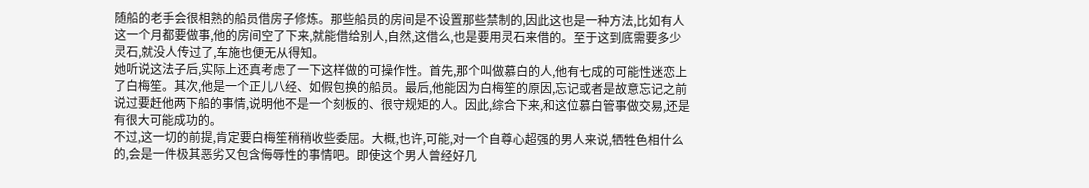随船的老手会很相熟的船员借房子修炼。那些船员的房间是不设置那些禁制的,因此这也是一种方法,比如有人这一个月都要做事,他的房间空了下来,就能借给别人,自然,这借么,也是要用灵石来借的。至于这到底需要多少灵石,就没人传过了,车施也便无从得知。
她听说这法子后,实际上还真考虑了一下这样做的可操作性。首先,那个叫做慕白的人,他有七成的可能性迷恋上了白梅笙。其次,他是一个正儿八经、如假包换的船员。最后,他能因为白梅笙的原因,忘记或者是故意忘记之前说过要赶他两下船的事情,说明他不是一个刻板的、很守规矩的人。因此,综合下来,和这位慕白管事做交易,还是有很大可能成功的。
不过,这一切的前提,肯定要白梅笙稍稍收些委屈。大概,也许,可能,对一个自尊心超强的男人来说,牺牲色相什么的,会是一件极其恶劣又包含侮辱性的事情吧。即使这个男人曾经好几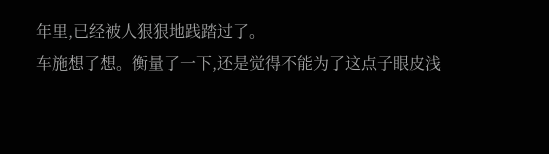年里,已经被人狠狠地践踏过了。
车施想了想。衡量了一下,还是觉得不能为了这点子眼皮浅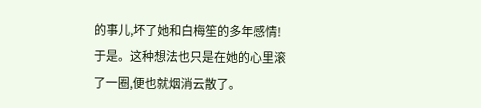的事儿,坏了她和白梅笙的多年感情!于是。这种想法也只是在她的心里滚了一圈,便也就烟消云散了。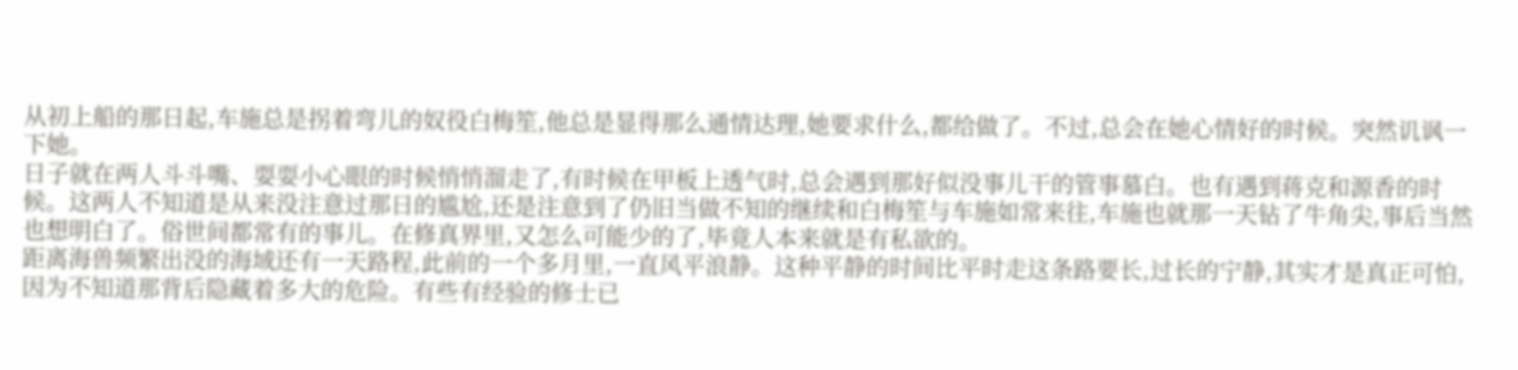从初上船的那日起,车施总是拐着弯儿的奴役白梅笙,他总是显得那么通情达理,她要求什么,都给做了。不过,总会在她心情好的时候。突然讥讽一下她。
日子就在两人斗斗嘴、耍耍小心眼的时候悄悄溜走了,有时候在甲板上透气时,总会遇到那好似没事儿干的管事慕白。也有遇到蒋克和源香的时候。这两人不知道是从来没注意过那日的尴尬,还是注意到了仍旧当做不知的继续和白梅笙与车施如常来往,车施也就那一天钻了牛角尖,事后当然也想明白了。俗世间都常有的事儿。在修真界里,又怎么可能少的了,毕竟人本来就是有私欲的。
距离海兽频繁出没的海域还有一天路程,此前的一个多月里,一直风平浪静。这种平静的时间比平时走这条路要长,过长的宁静,其实才是真正可怕,因为不知道那背后隐藏着多大的危险。有些有经验的修士已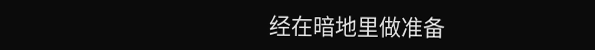经在暗地里做准备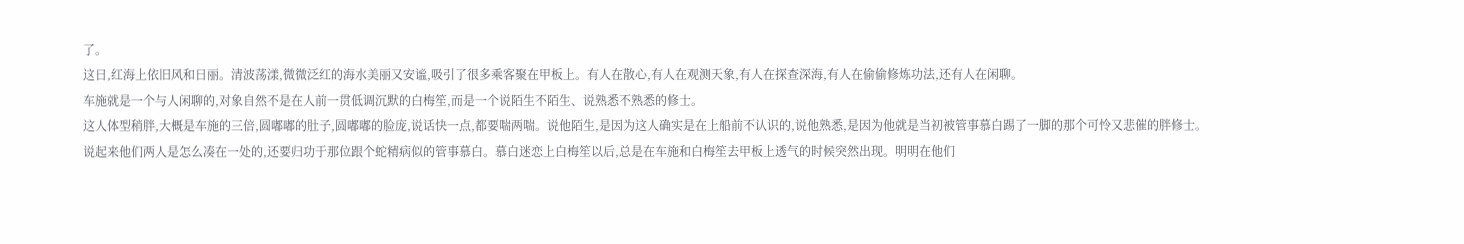了。
这日,红海上依旧风和日丽。清波荡漾,微微泛红的海水美丽又安谧,吸引了很多乘客聚在甲板上。有人在散心,有人在观测天象,有人在探查深海,有人在偷偷修炼功法,还有人在闲聊。
车施就是一个与人闲聊的,对象自然不是在人前一贯低调沉默的白梅笙,而是一个说陌生不陌生、说熟悉不熟悉的修士。
这人体型稍胖,大概是车施的三倍,圆嘟嘟的肚子,圆嘟嘟的脸庞,说话快一点,都要喘两喘。说他陌生,是因为这人确实是在上船前不认识的,说他熟悉,是因为他就是当初被管事慕白踢了一脚的那个可怜又悲催的胖修士。
说起来他们两人是怎么凑在一处的,还要归功于那位跟个蛇精病似的管事慕白。慕白迷恋上白梅笙以后,总是在车施和白梅笙去甲板上透气的时候突然出现。明明在他们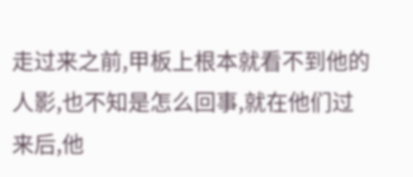走过来之前,甲板上根本就看不到他的人影,也不知是怎么回事,就在他们过来后,他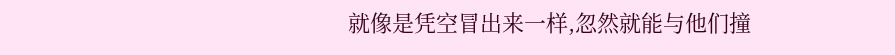就像是凭空冒出来一样,忽然就能与他们撞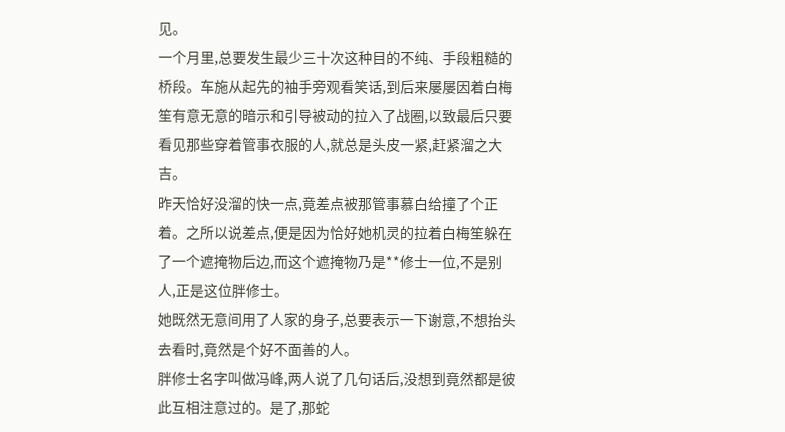见。
一个月里,总要发生最少三十次这种目的不纯、手段粗糙的桥段。车施从起先的袖手旁观看笑话,到后来屡屡因着白梅笙有意无意的暗示和引导被动的拉入了战圈,以致最后只要看见那些穿着管事衣服的人,就总是头皮一紧,赶紧溜之大吉。
昨天恰好没溜的快一点,竟差点被那管事慕白给撞了个正着。之所以说差点,便是因为恰好她机灵的拉着白梅笙躲在了一个遮掩物后边,而这个遮掩物乃是**修士一位,不是别人,正是这位胖修士。
她既然无意间用了人家的身子,总要表示一下谢意,不想抬头去看时,竟然是个好不面善的人。
胖修士名字叫做冯峰,两人说了几句话后,没想到竟然都是彼此互相注意过的。是了,那蛇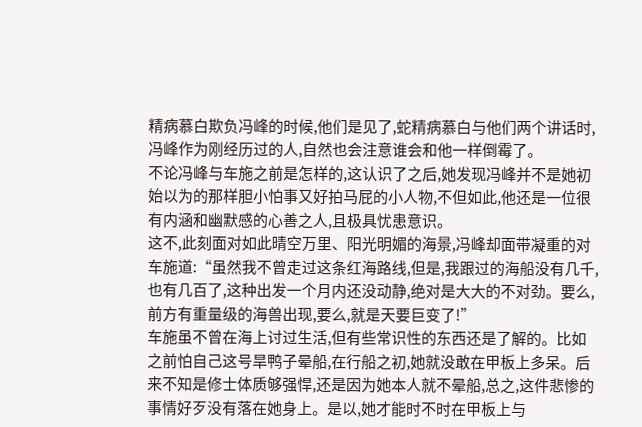精病慕白欺负冯峰的时候,他们是见了,蛇精病慕白与他们两个讲话时,冯峰作为刚经历过的人,自然也会注意谁会和他一样倒霉了。
不论冯峰与车施之前是怎样的,这认识了之后,她发现冯峰并不是她初始以为的那样胆小怕事又好拍马屁的小人物,不但如此,他还是一位很有内涵和幽默感的心善之人,且极具忧患意识。
这不,此刻面对如此晴空万里、阳光明媚的海景,冯峰却面带凝重的对车施道:“虽然我不曾走过这条红海路线,但是,我跟过的海船没有几千,也有几百了,这种出发一个月内还没动静,绝对是大大的不对劲。要么,前方有重量级的海兽出现,要么,就是天要巨变了!”
车施虽不曾在海上讨过生活,但有些常识性的东西还是了解的。比如之前怕自己这号旱鸭子晕船,在行船之初,她就没敢在甲板上多呆。后来不知是修士体质够强悍,还是因为她本人就不晕船,总之,这件悲惨的事情好歹没有落在她身上。是以,她才能时不时在甲板上与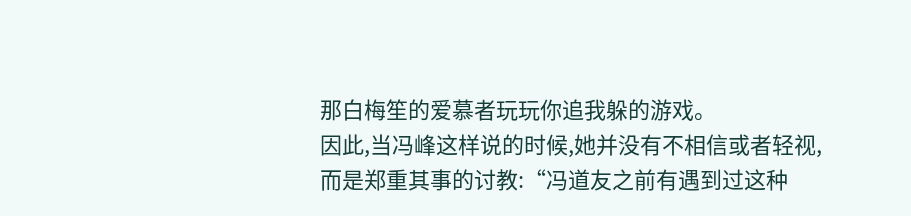那白梅笙的爱慕者玩玩你追我躲的游戏。
因此,当冯峰这样说的时候,她并没有不相信或者轻视,而是郑重其事的讨教:“冯道友之前有遇到过这种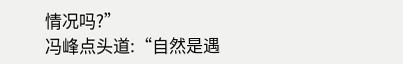情况吗?”
冯峰点头道:“自然是遇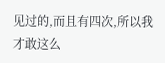见过的,而且有四次,所以我才敢这么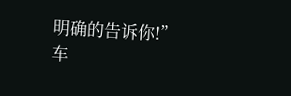明确的告诉你!”
车